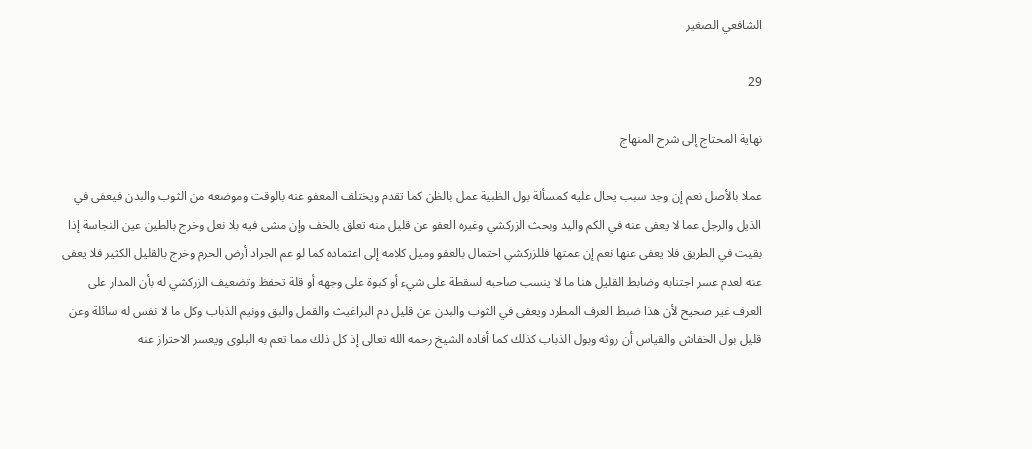الشافعي الصغير

29

نهاية المحتاج إلى شرح المنهاج

عملا بالأصل نعم إن وجد سبب يحال عليه كمسألة بول الظبية عمل بالظن كما تقدم ويختلف المعفو عنه بالوقت وموضعه من الثوب والبدن فيعفى في الذيل والرجل عما لا يعفى عنه في الكم واليد وبحث الزركشي وغيره العفو عن قليل منه تعلق بالخف وإن مشى فيه بلا نعل وخرج بالطين عين النجاسة إذا بقيت في الطريق فلا يعفى عنها نعم إن عمتها فللزركشي احتمال بالعفو وميل كلامه إلى اعتماده كما لو عم الجراد أرض الحرم وخرج بالقليل الكثير فلا يعفى عنه لعدم عسر اجتنابه وضابط القليل هنا ما لا ينسب صاحبه لسقطة على شيء أو كبوة على وجهه أو قلة تحفظ وتضعيف الزركشي له بأن المدار على العرف غير صحيح لأن هذا ضبط العرف المطرد ويعفى في الثوب والبدن عن قليل دم البراغيث والقمل والبق وونيم الذباب وكل ما لا نفس له سائلة وعن قليل بول الخفاش والقياس أن روثه وبول الذباب كذلك كما أفاده الشيخ رحمه الله تعالى إذ كل ذلك مما تعم به البلوى ويعسر الاحتراز عنه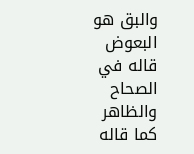والبق هو البعوض قاله في الصحاح والظاهر كما قاله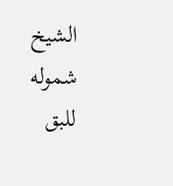الشيخ شموله للبق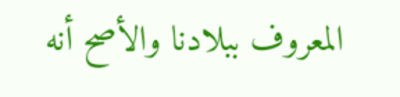المعروف ببلادنا والأصح أنه